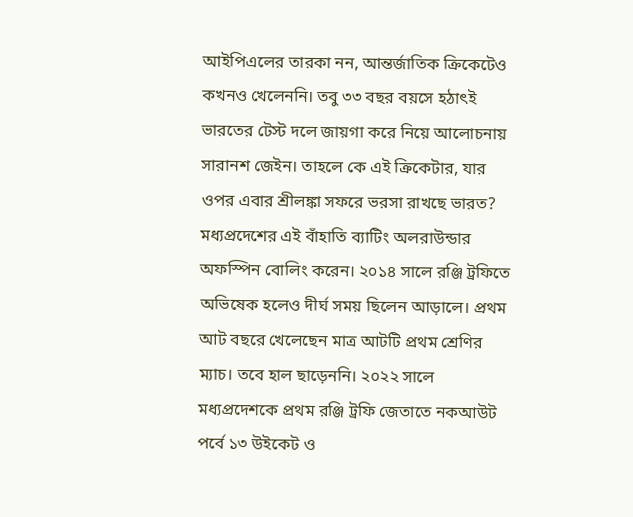আইপিএলের তারকা নন, আন্তর্জাতিক ক্রিকেটেও কখনও খেলেননি। তবু ৩৩ বছর বয়সে হঠাৎই ভারতের টেস্ট দলে জায়গা করে নিয়ে আলোচনায় সারানশ জেইন। তাহলে কে এই ক্রিকেটার, যার ওপর এবার শ্রীলঙ্কা সফরে ভরসা রাখছে ভারত?
মধ্যপ্রদেশের এই বাঁহাতি ব্যাটিং অলরাউন্ডার অফস্পিন বোলিং করেন। ২০১৪ সালে রঞ্জি ট্রফিতে অভিষেক হলেও দীর্ঘ সময় ছিলেন আড়ালে। প্রথম আট বছরে খেলেছেন মাত্র আটটি প্রথম শ্রেণির ম্যাচ। তবে হাল ছাড়েননি। ২০২২ সালে মধ্যপ্রদেশকে প্রথম রঞ্জি ট্রফি জেতাতে নকআউট পর্বে ১৩ উইকেট ও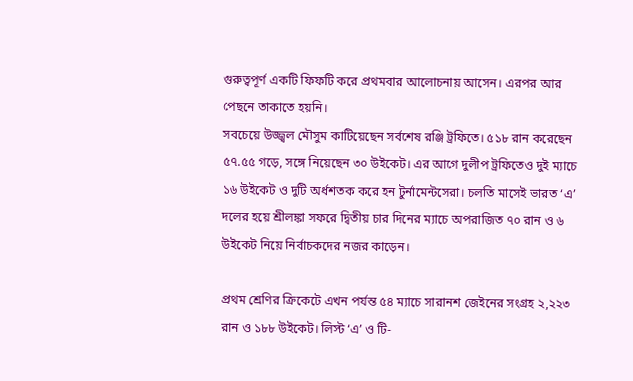গুরুত্বপূর্ণ একটি ফিফটি করে প্রথমবার আলোচনায় আসেন। এরপর আর পেছনে তাকাতে হয়নি।
সবচেয়ে উজ্জ্বল মৌসুম কাটিয়েছেন সর্বশেষ রঞ্জি ট্রফিতে। ৫১৮ রান করেছেন ৫৭.৫৫ গড়ে, সঙ্গে নিয়েছেন ৩০ উইকেট। এর আগে দুলীপ ট্রফিতেও দুই ম্যাচে ১৬ উইকেট ও দুটি অর্ধশতক করে হন টুর্নামেন্টসেরা। চলতি মাসেই ভারত ‘এ’ দলের হয়ে শ্রীলঙ্কা সফরে দ্বিতীয় চার দিনের ম্যাচে অপরাজিত ৭০ রান ও ৬ উইকেট নিয়ে নির্বাচকদের নজর কাড়েন।

প্রথম শ্রেণির ক্রিকেটে এখন পর্যন্ত ৫৪ ম্যাচে সারানশ জেইনের সংগ্রহ ২,২২৩ রান ও ১৮৮ উইকেট। লিস্ট ‘এ’ ও টি-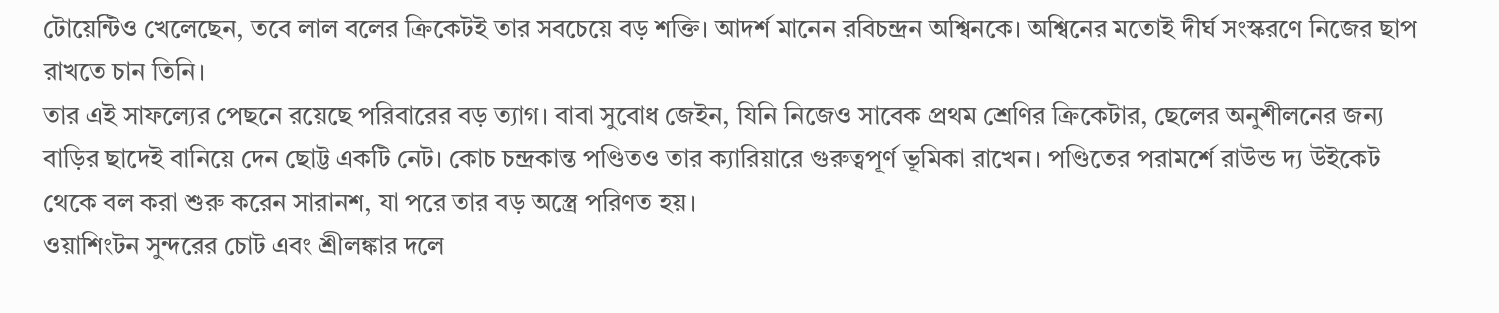টোয়েন্টিও খেলেছেন, তবে লাল বলের ক্রিকেটই তার সবচেয়ে বড় শক্তি। আদর্শ মানেন রবিচন্দ্রন অশ্বিনকে। অশ্বিনের মতোই দীর্ঘ সংস্করণে নিজের ছাপ রাখতে চান তিনি।
তার এই সাফল্যের পেছনে রয়েছে পরিবারের বড় ত্যাগ। বাবা সুবোধ জেইন, যিনি নিজেও সাবেক প্রথম শ্রেণির ক্রিকেটার, ছেলের অনুশীলনের জন্য বাড়ির ছাদেই বানিয়ে দেন ছোট্ট একটি নেট। কোচ চন্দ্রকান্ত পণ্ডিতও তার ক্যারিয়ারে গুরুত্বপূর্ণ ভূমিকা রাখেন। পণ্ডিতের পরামর্শে রাউন্ড দ্য উইকেট থেকে বল করা শুরু করেন সারানশ, যা পরে তার বড় অস্ত্রে পরিণত হয়।
ওয়াশিংটন সুন্দরের চোট এবং শ্রীলঙ্কার দলে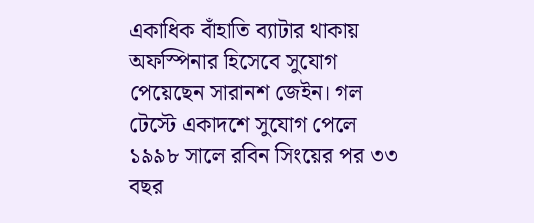একাধিক বাঁহাতি ব্যাটার থাকায় অফস্পিনার হিসেবে সুযোগ পেয়েছেন সারানশ জেইন। গল টেস্টে একাদশে সুযোগ পেলে ১৯৯৮ সালে রবিন সিংয়ের পর ৩৩ বছর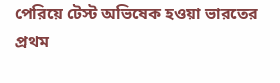পেরিয়ে টেস্ট অভিষেক হওয়া ভারতের প্রথম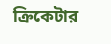ক্রিকেটার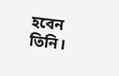হবেন তিনি।